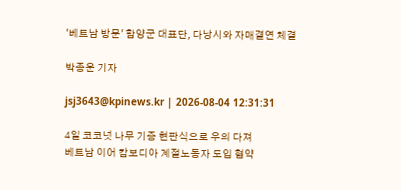'베트남 방문' 함양군 대표단, 다낭시와 자매결연 체결

박종운 기자

jsj3643@kpinews.kr | 2026-08-04 12:31:31

4일 코코넛 나무 기증 현판식으로 우의 다져
베트남 이어 캄보디아 계절노동자 도입 협약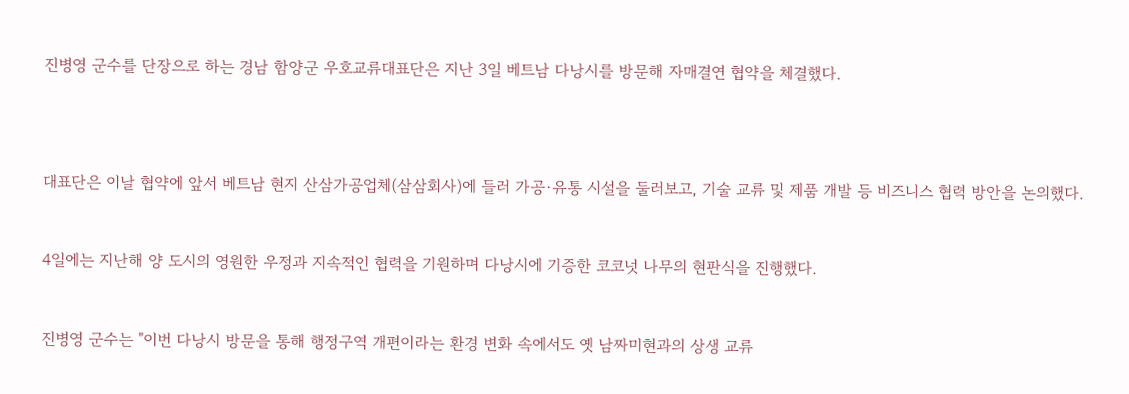진병영 군수를 단장으로 하는 경남 함양군 우호교류대표단은 지난 3일 베트남 다낭시를 방문해 자매결연 협약을 체결했다.





대표단은 이날 협약에 앞서 베트남 현지 산삼가공업체(삼삼회사)에 들러 가공·유통 시설을 둘러보고, 기술 교류 및 제품 개발 등 비즈니스 협력 방안을 논의했다.



4일에는 지난해 양 도시의 영원한 우정과 지속적인 협력을 기원하며 다낭시에 기증한 코코넛 나무의 현판식을 진행했다.



진병영 군수는 "이번 다낭시 방문을 통해 행정구역 개편이라는 환경 변화 속에서도 옛 남짜미현과의 상생 교류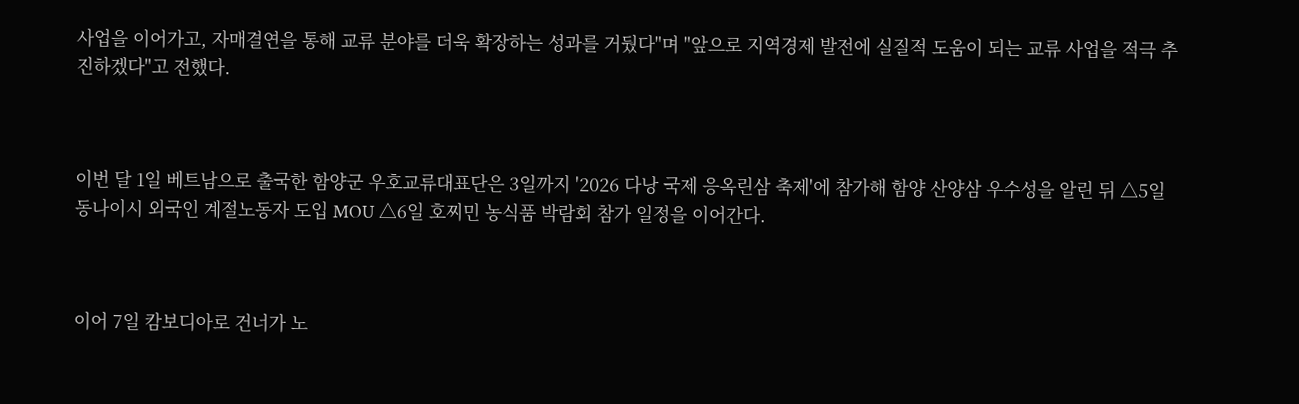사업을 이어가고, 자매결연을 통해 교류 분야를 더욱 확장하는 성과를 거뒀다"며 "앞으로 지역경제 발전에 실질적 도움이 되는 교류 사업을 적극 추진하겠다"고 전했다.



이번 달 1일 베트남으로 출국한 함양군 우호교류대표단은 3일까지 '2026 다낭 국제 응옥린삼 축제'에 참가해 함양 산양삼 우수성을 알린 뒤 △5일 동나이시 외국인 계절노동자 도입 MOU △6일 호찌민 농식품 박람회 참가 일정을 이어간다.



이어 7일 캄보디아로 건너가 노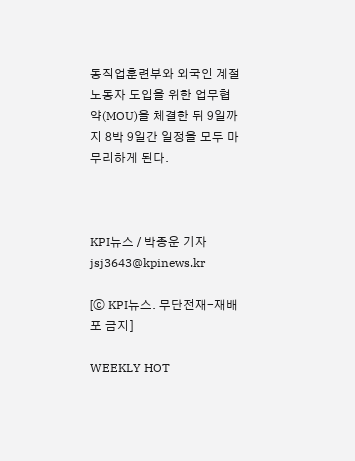동직업훈련부와 외국인 계절노동자 도입을 위한 업무협약(MOU)을 체결한 뒤 9일까지 8박 9일간 일정을 모두 마무리하게 된다.



KPI뉴스 / 박종운 기자 jsj3643@kpinews.kr

[ⓒ KPI뉴스. 무단전재-재배포 금지]

WEEKLY HOT